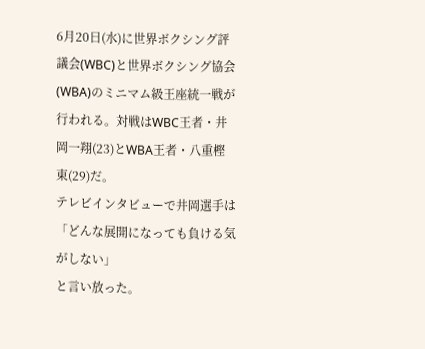6月20日(水)に世界ボクシング評議会(WBC)と世界ボクシング協会(WBA)のミニマム級王座統一戦が行われる。対戦はWBC王者・井岡一翔(23)とWBA王者・八重樫東(29)だ。
テレビインタビューで井岡選手は
「どんな展開になっても負ける気がしない」
と言い放った。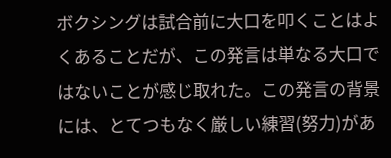ボクシングは試合前に大口を叩くことはよくあることだが、この発言は単なる大口ではないことが感じ取れた。この発言の背景には、とてつもなく厳しい練習(努力)があ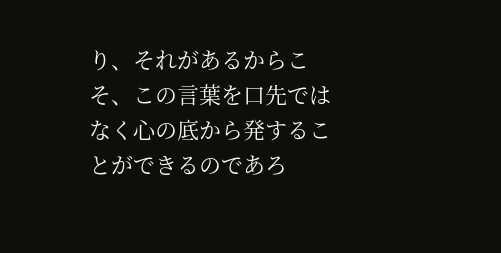り、それがあるからこそ、この言葉を口先ではなく心の底から発することができるのであろ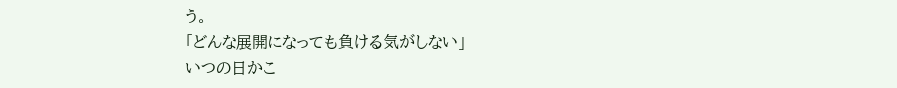う。
「どんな展開になっても負ける気がしない」
いつの日かこ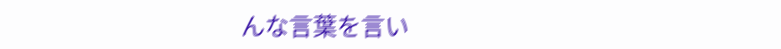んな言葉を言い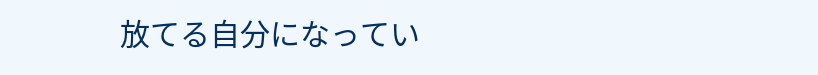放てる自分になってい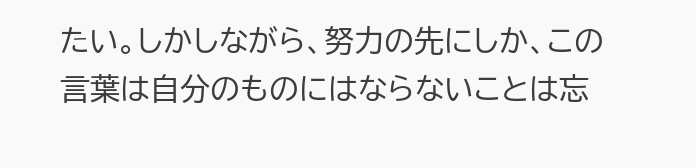たい。しかしながら、努力の先にしか、この言葉は自分のものにはならないことは忘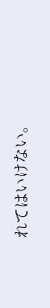れてはいけない。